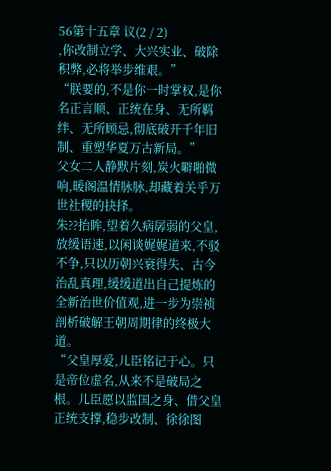56第十五章 议(2 / 2)
,你改制立学、大兴实业、破除积弊,必将举步维艰。”
“朕要的,不是你一时掌权,是你名正言顺、正统在身、无所羁绊、无所顾忌,彻底破开千年旧制、重塑华夏万古新局。”
父女二人静默片刻,炭火噼啪微响,暖阁温情脉脉,却藏着关乎万世社稷的抉择。
朱??抬眸,望着久病孱弱的父皇,放缓语速,以闲谈娓娓道来,不驳不争,只以历朝兴衰得失、古今治乱真理,缓缓道出自己提炼的全新治世价值观,进一步为崇祯剖析破解王朝周期律的终极大道。
“父皇厚爱,儿臣铭记于心。只是帝位虚名,从来不是破局之根。儿臣愿以监国之身、借父皇正统支撑,稳步改制、徐徐图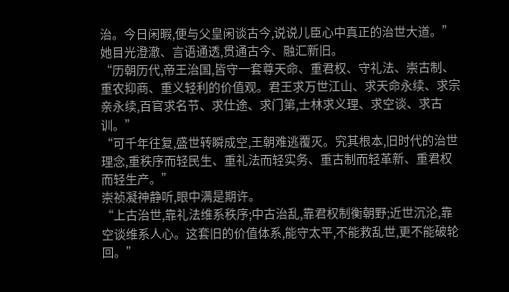治。今日闲暇,便与父皇闲谈古今,说说儿臣心中真正的治世大道。”
她目光澄澈、言语通透,贯通古今、融汇新旧。
“历朝历代,帝王治国,皆守一套尊天命、重君权、守礼法、崇古制、重农抑商、重义轻利的价值观。君王求万世江山、求天命永续、求宗亲永续,百官求名节、求仕途、求门第,士林求义理、求空谈、求古训。”
“可千年往复,盛世转瞬成空,王朝难逃覆灭。究其根本,旧时代的治世理念,重秩序而轻民生、重礼法而轻实务、重古制而轻革新、重君权而轻生产。”
崇祯凝神静听,眼中满是期许。
“上古治世,靠礼法维系秩序;中古治乱,靠君权制衡朝野;近世沉沦,靠空谈维系人心。这套旧的价值体系,能守太平,不能救乱世,更不能破轮回。”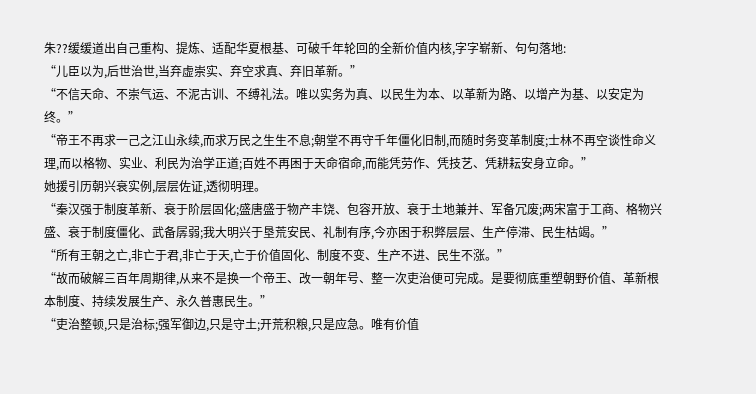朱??缓缓道出自己重构、提炼、适配华夏根基、可破千年轮回的全新价值内核,字字崭新、句句落地:
“儿臣以为,后世治世,当弃虚崇实、弃空求真、弃旧革新。”
“不信天命、不崇气运、不泥古训、不缚礼法。唯以实务为真、以民生为本、以革新为路、以增产为基、以安定为终。”
“帝王不再求一己之江山永续,而求万民之生生不息;朝堂不再守千年僵化旧制,而随时务变革制度;士林不再空谈性命义理,而以格物、实业、利民为治学正道;百姓不再困于天命宿命,而能凭劳作、凭技艺、凭耕耘安身立命。”
她援引历朝兴衰实例,层层佐证,透彻明理。
“秦汉强于制度革新、衰于阶层固化;盛唐盛于物产丰饶、包容开放、衰于土地兼并、军备冗废;两宋富于工商、格物兴盛、衰于制度僵化、武备孱弱;我大明兴于垦荒安民、礼制有序,今亦困于积弊层层、生产停滞、民生枯竭。”
“所有王朝之亡,非亡于君,非亡于天,亡于价值固化、制度不变、生产不进、民生不涨。”
“故而破解三百年周期律,从来不是换一个帝王、改一朝年号、整一次吏治便可完成。是要彻底重塑朝野价值、革新根本制度、持续发展生产、永久普惠民生。”
“吏治整顿,只是治标;强军御边,只是守土;开荒积粮,只是应急。唯有价值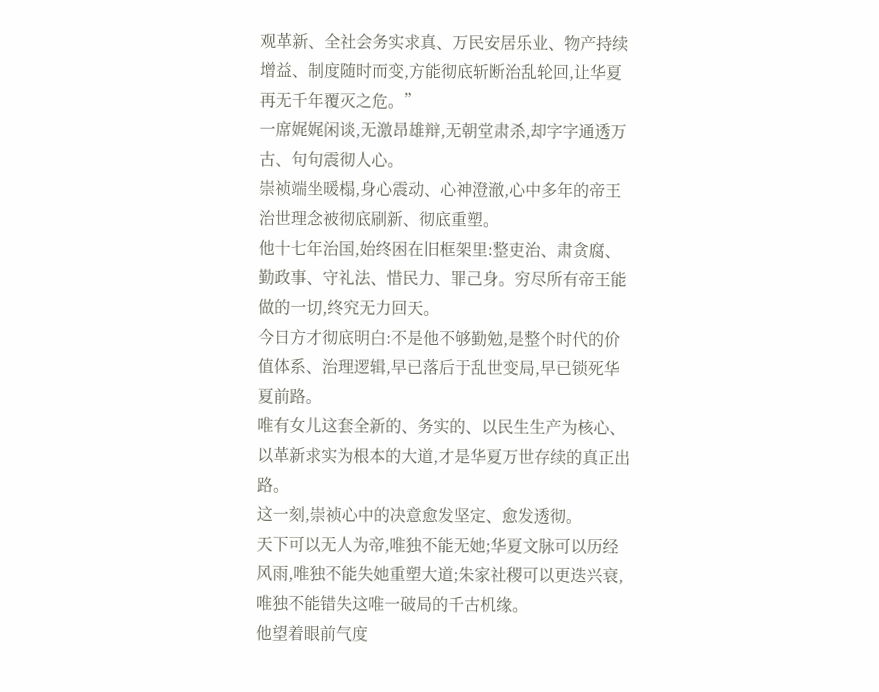观革新、全社会务实求真、万民安居乐业、物产持续增益、制度随时而变,方能彻底斩断治乱轮回,让华夏再无千年覆灭之危。”
一席娓娓闲谈,无激昂雄辩,无朝堂肃杀,却字字通透万古、句句震彻人心。
崇祯端坐暖榻,身心震动、心神澄澈,心中多年的帝王治世理念被彻底刷新、彻底重塑。
他十七年治国,始终困在旧框架里:整吏治、肃贪腐、勤政事、守礼法、惜民力、罪己身。穷尽所有帝王能做的一切,终究无力回天。
今日方才彻底明白:不是他不够勤勉,是整个时代的价值体系、治理逻辑,早已落后于乱世变局,早已锁死华夏前路。
唯有女儿这套全新的、务实的、以民生生产为核心、以革新求实为根本的大道,才是华夏万世存续的真正出路。
这一刻,崇祯心中的决意愈发坚定、愈发透彻。
天下可以无人为帝,唯独不能无她;华夏文脉可以历经风雨,唯独不能失她重塑大道;朱家社稷可以更迭兴衰,唯独不能错失这唯一破局的千古机缘。
他望着眼前气度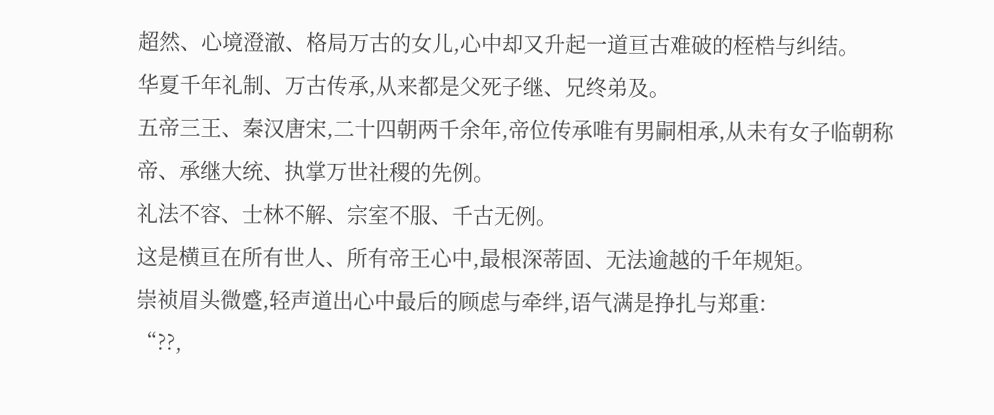超然、心境澄澈、格局万古的女儿,心中却又升起一道亘古难破的桎梏与纠结。
华夏千年礼制、万古传承,从来都是父死子继、兄终弟及。
五帝三王、秦汉唐宋,二十四朝两千余年,帝位传承唯有男嗣相承,从未有女子临朝称帝、承继大统、执掌万世社稷的先例。
礼法不容、士林不解、宗室不服、千古无例。
这是横亘在所有世人、所有帝王心中,最根深蒂固、无法逾越的千年规矩。
崇祯眉头微蹙,轻声道出心中最后的顾虑与牵绊,语气满是挣扎与郑重:
“??,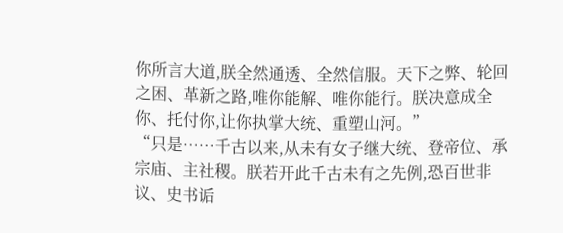你所言大道,朕全然通透、全然信服。天下之弊、轮回之困、革新之路,唯你能解、唯你能行。朕决意成全你、托付你,让你执掌大统、重塑山河。”
“只是……千古以来,从未有女子继大统、登帝位、承宗庙、主社稷。朕若开此千古未有之先例,恐百世非议、史书诟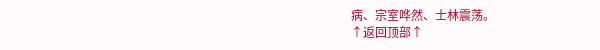病、宗室哗然、士林震荡。
↑返回顶部↑